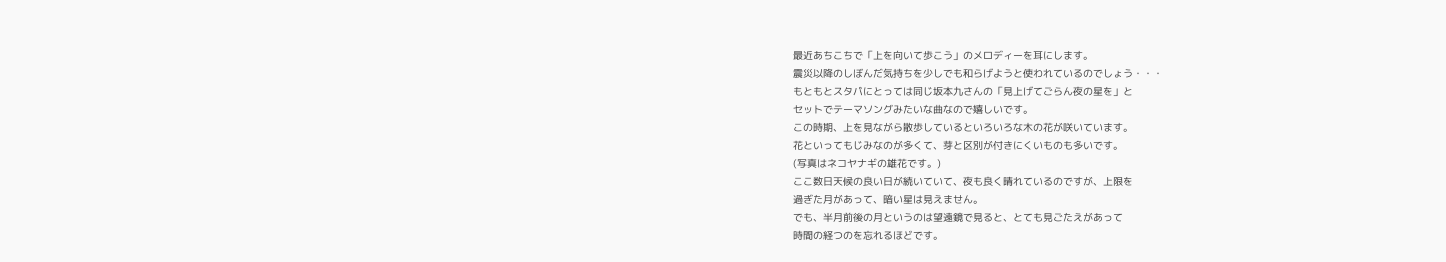最近あちこちで「上を向いて歩こう」のメロディーを耳にします。
震災以降のしぼんだ気持ちを少しでも和らげようと使われているのでしょう・・・
もともとスタパにとっては同じ坂本九さんの「見上げてごらん夜の星を」と
セットでテーマソングみたいな曲なので嬉しいです。
この時期、上を見ながら散歩しているといろいろな木の花が咲いています。
花といってもじみなのが多くて、芽と区別が付きにくいものも多いです。
(写真はネコヤナギの雄花です。)
ここ数日天候の良い日が続いていて、夜も良く晴れているのですが、上限を
過ぎた月があって、暗い星は見えません。
でも、半月前後の月というのは望遠鏡で見ると、とても見ごたえがあって
時間の経つのを忘れるほどです。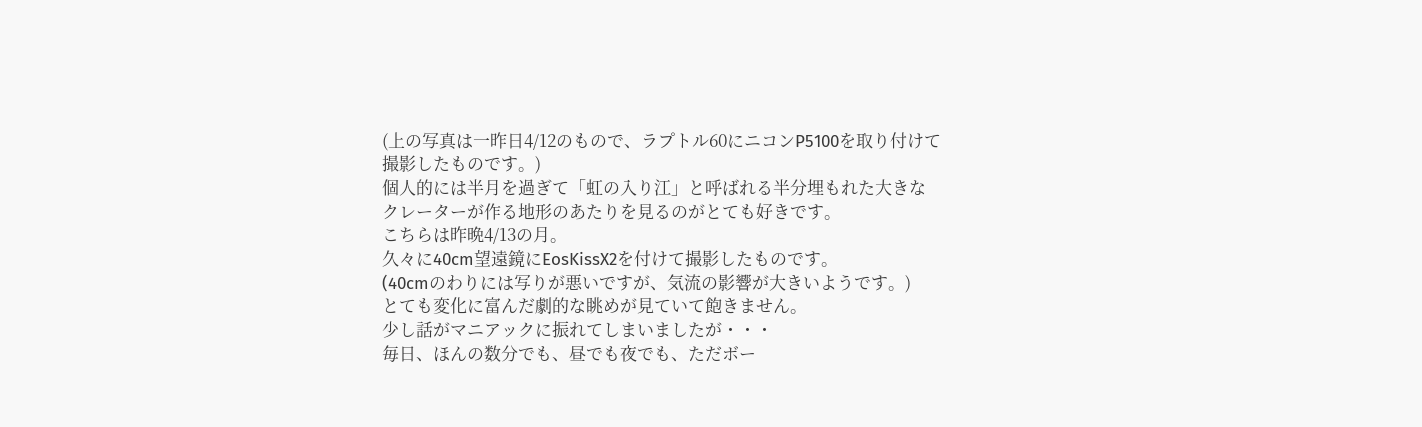(上の写真は一昨日4/12のもので、ラプトル60にニコンP5100を取り付けて
撮影したものです。)
個人的には半月を過ぎて「虹の入り江」と呼ばれる半分埋もれた大きな
クレーターが作る地形のあたりを見るのがとても好きです。
こちらは昨晩4/13の月。
久々に40cm望遠鏡にEosKissX2を付けて撮影したものです。
(40cmのわりには写りが悪いですが、気流の影響が大きいようです。)
とても変化に富んだ劇的な眺めが見ていて飽きません。
少し話がマニアックに振れてしまいましたが・・・
毎日、ほんの数分でも、昼でも夜でも、ただボー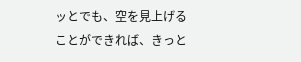ッとでも、空を見上げる
ことができれば、きっと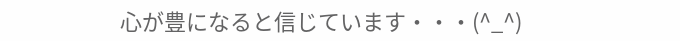心が豊になると信じています・・・(^_^)